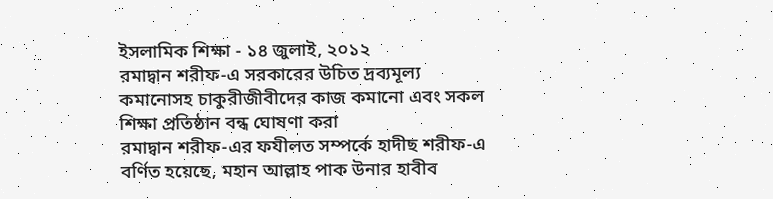ইসলামিক শিক্ষা - ১৪ জুলাই, ২০১২
রমাদ্বান শরীফ-এ সরকারের উচিত দ্রব্যমূল্য কমানোসহ চাকুরীজীবীদের কাজ কমানো এবং সকল শিক্ষা প্রতিষ্ঠান বন্ধ ঘোষণা করা
রমাদ্বান শরীফ-এর ফযীলত সম্পর্কে হাদীছ শরীফ-এ বর্ণিত হয়েছে, মহান আল্লাহ পাক উনার হাবীব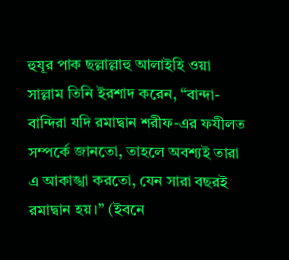হুযূর পাক ছল্লাল্লাহু আলাইহি ওয়া সাল্লাম তিনি ইরশাদ করেন, “বান্দা-বান্দিরা যদি রমাদ্বান শরীফ-এর ফযীলত সম্পর্কে জানতো, তাহলে অবশ্যই তারা এ আকাঙ্খা করতো, যেন সারা বছরই রমাদ্বান হয়।” (ইবনে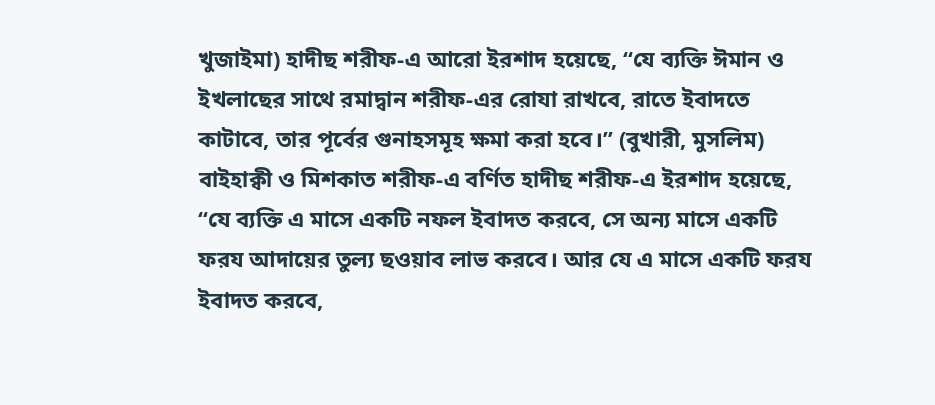খুজাইমা) হাদীছ শরীফ-এ আরো ইরশাদ হয়েছে, “যে ব্যক্তি ঈমান ও ইখলাছের সাথে রমাদ্বান শরীফ-এর রোযা রাখবে, রাতে ইবাদতে কাটাবে, তার পূর্বের গুনাহসমূহ ক্ষমা করা হবে।” (বুখারী, মুসলিম) বাইহাক্বী ও মিশকাত শরীফ-এ বর্ণিত হাদীছ শরীফ-এ ইরশাদ হয়েছে, “যে ব্যক্তি এ মাসে একটি নফল ইবাদত করবে, সে অন্য মাসে একটি ফরয আদায়ের তুল্য ছওয়াব লাভ করবে। আর যে এ মাসে একটি ফরয ইবাদত করবে,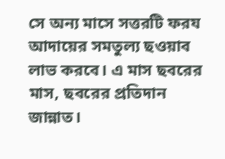সে অন্য মাসে সত্তরটি ফরয আদায়ের সমতুল্য ছওয়াব লাভ করবে। এ মাস ছবরের মাস, ছবরের প্রতিদান জান্নাত।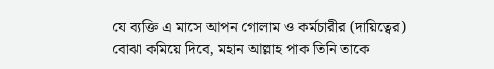যে ব্যক্তি এ মাসে আপন গোলাম ও কর্মচারীর (দায়িত্বের) বোঝা কমিয়ে দিবে, মহান আল্লাহ পাক তিনি তাকে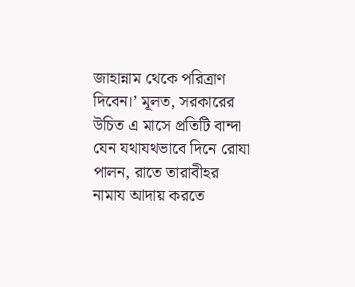জাহান্নাম থেকে পরিত্রাণ দিবেন।’ মূলত, সরকারের উচিত এ মাসে প্রতিটি বান্দা যেন যথাযথভাবে দিনে রোযা পালন, রাতে তারাবীহর নামায আদায় করতে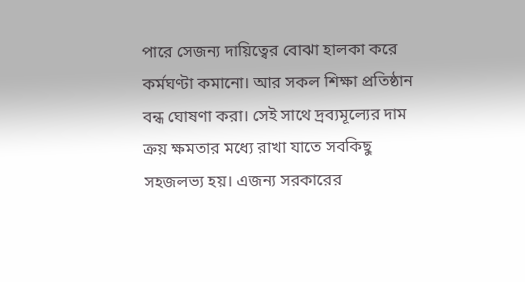পারে সেজন্য দায়িত্বের বোঝা হালকা করে কর্মঘণ্টা কমানো। আর সকল শিক্ষা প্রতিষ্ঠান বন্ধ ঘোষণা করা। সেই সাথে দ্রব্যমূল্যের দাম ক্রয় ক্ষমতার মধ্যে রাখা যাতে সবকিছু সহজলভ্য হয়। এজন্য সরকারের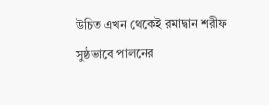উচিত এখন থেকেই রমাদ্বান শরীফ সুষ্ঠভাবে পালনের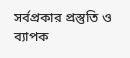সর্বপ্রকার প্রস্তুতি ও ব্যাপক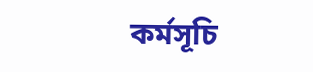কর্মসূচি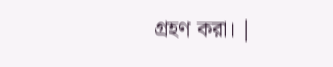গ্রহণ করা। |